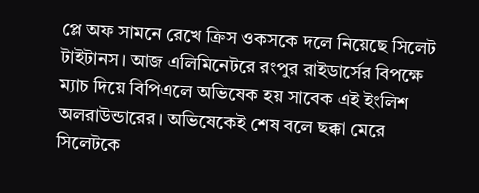প্লে অফ সামনে রেখে ক্রিস ওকসকে দলে নিয়েছে সিলেট টাইটানস। আজ এলিমিনেটরে রংপুর রাইডার্সের বিপক্ষে ম্যাচ দিয়ে বিপিএলে অভিষেক হয় সাবেক এই ইংলিশ অলরাউন্ডারের। অভিষেকেই শেষ বলে ছক্কা মেরে সিলেটকে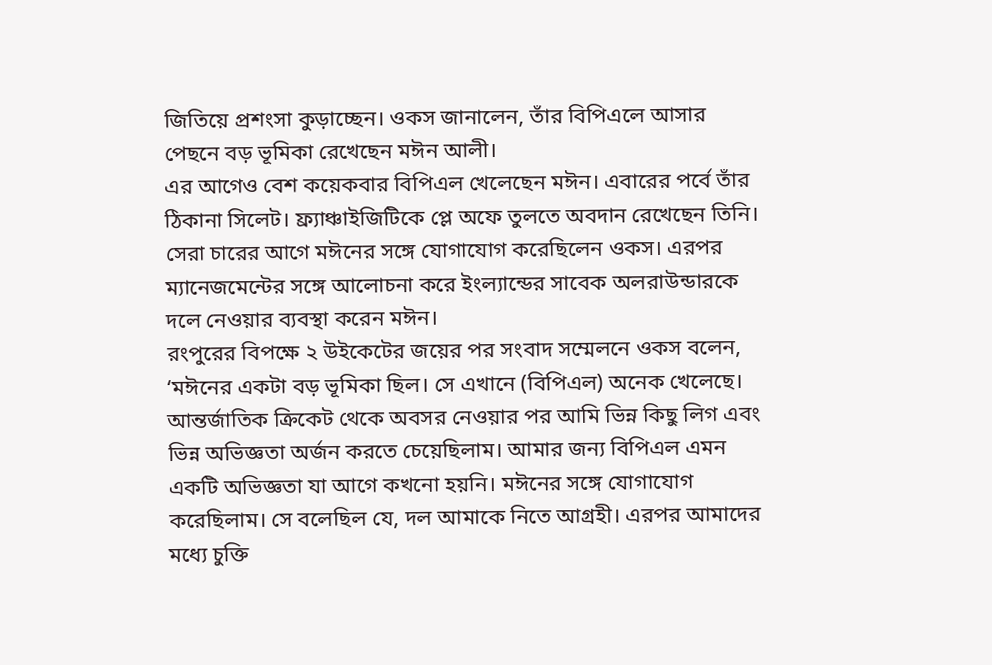জিতিয়ে প্রশংসা কুড়াচ্ছেন। ওকস জানালেন, তাঁর বিপিএলে আসার পেছনে বড় ভূমিকা রেখেছেন মঈন আলী।
এর আগেও বেশ কয়েকবার বিপিএল খেলেছেন মঈন। এবারের পর্বে তাঁর ঠিকানা সিলেট। ফ্র্যাঞ্চাইজিটিকে প্লে অফে তুলতে অবদান রেখেছেন তিনি। সেরা চারের আগে মঈনের সঙ্গে যোগাযোগ করেছিলেন ওকস। এরপর ম্যানেজমেন্টের সঙ্গে আলোচনা করে ইংল্যান্ডের সাবেক অলরাউন্ডারকে দলে নেওয়ার ব্যবস্থা করেন মঈন।
রংপুরের বিপক্ষে ২ উইকেটের জয়ের পর সংবাদ সম্মেলনে ওকস বলেন, ‘মঈনের একটা বড় ভূমিকা ছিল। সে এখানে (বিপিএল) অনেক খেলেছে। আন্তর্জাতিক ক্রিকেট থেকে অবসর নেওয়ার পর আমি ভিন্ন কিছু লিগ এবং ভিন্ন অভিজ্ঞতা অর্জন করতে চেয়েছিলাম। আমার জন্য বিপিএল এমন একটি অভিজ্ঞতা যা আগে কখনো হয়নি। মঈনের সঙ্গে যোগাযোগ করেছিলাম। সে বলেছিল যে, দল আমাকে নিতে আগ্রহী। এরপর আমাদের মধ্যে চুক্তি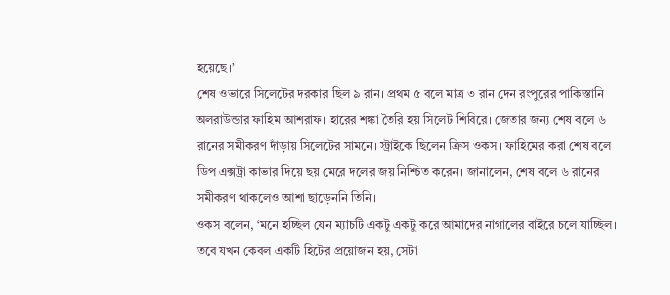হয়েছে।’
শেষ ওভারে সিলেটের দরকার ছিল ৯ রান। প্রথম ৫ বলে মাত্র ৩ রান দেন রংপুরের পাকিস্তানি অলরাউন্ডার ফাহিম আশরাফ। হারের শঙ্কা তৈরি হয় সিলেট শিবিরে। জেতার জন্য শেষ বলে ৬ রানের সমীকরণ দাঁড়ায় সিলেটের সামনে। স্ট্রাইকে ছিলেন ক্রিস ওকস। ফাহিমের করা শেষ বলে ডিপ এক্সট্রা কাভার দিয়ে ছয় মেরে দলের জয় নিশ্চিত করেন। জানালেন, শেষ বলে ৬ রানের সমীকরণ থাকলেও আশা ছাড়েননি তিনি।
ওকস বলেন, ‘মনে হচ্ছিল যেন ম্যাচটি একটু একটু করে আমাদের নাগালের বাইরে চলে যাচ্ছিল। তবে যখন কেবল একটি হিটের প্রয়োজন হয়, সেটা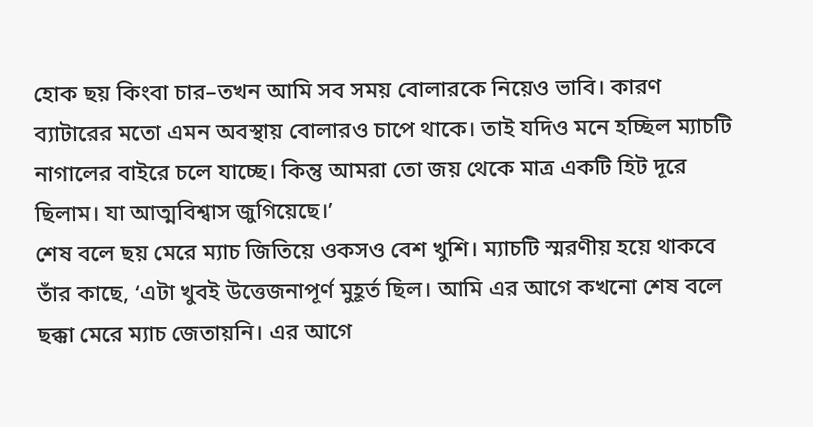হোক ছয় কিংবা চার–তখন আমি সব সময় বোলারকে নিয়েও ভাবি। কারণ ব্যাটারের মতো এমন অবস্থায় বোলারও চাপে থাকে। তাই যদিও মনে হচ্ছিল ম্যাচটি নাগালের বাইরে চলে যাচ্ছে। কিন্তু আমরা তো জয় থেকে মাত্র একটি হিট দূরে ছিলাম। যা আত্মবিশ্বাস জুগিয়েছে।’
শেষ বলে ছয় মেরে ম্যাচ জিতিয়ে ওকসও বেশ খুশি। ম্যাচটি স্মরণীয় হয়ে থাকবে তাঁর কাছে, ‘এটা খুবই উত্তেজনাপূর্ণ মুহূর্ত ছিল। আমি এর আগে কখনো শেষ বলে ছক্কা মেরে ম্যাচ জেতায়নি। এর আগে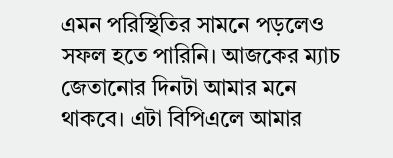এমন পরিস্থিতির সামনে পড়লেও সফল হতে পারিনি। আজকের ম্যাচ জেতানোর দিনটা আমার মনে থাকবে। এটা বিপিএলে আমার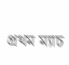প্রথম ম্যাচ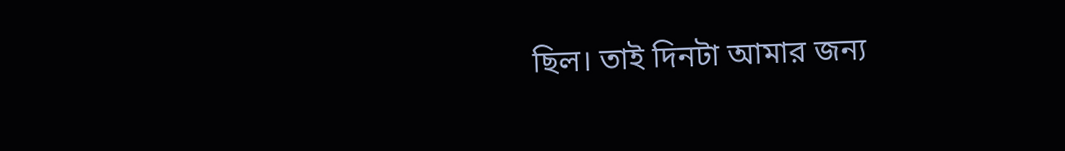ছিল। তাই দিনটা আমার জন্য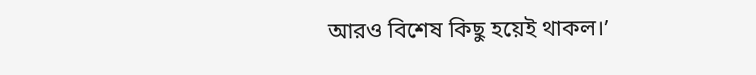আরও বিশেষ কিছু হয়েই থাকল।’